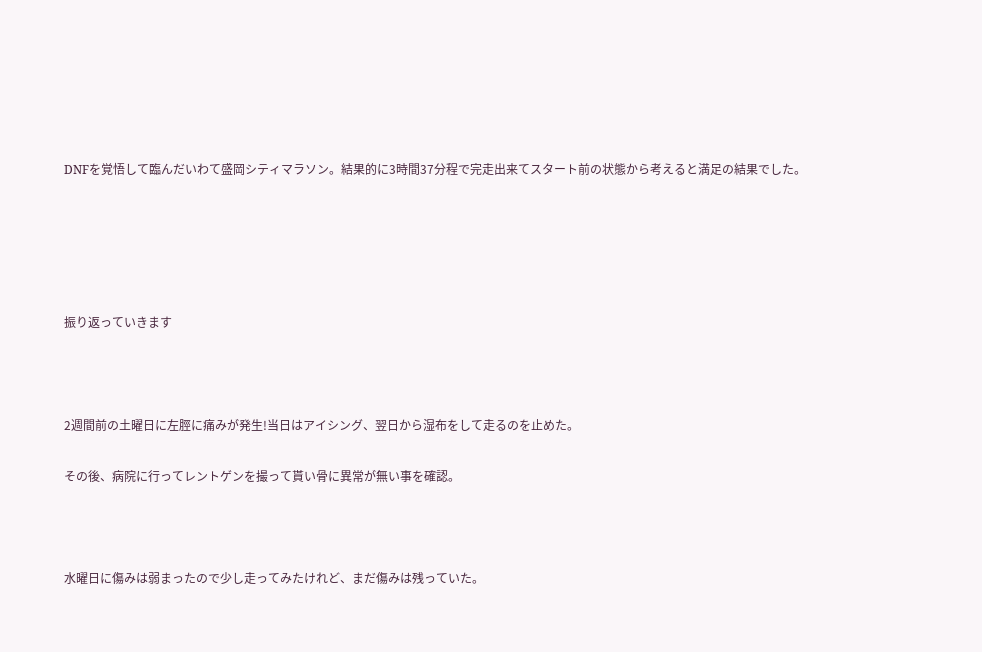DNFを覚悟して臨んだいわて盛岡シティマラソン。結果的に3時間37分程で完走出来てスタート前の状態から考えると満足の結果でした。





振り返っていきます



2週間前の土曜日に左脛に痛みが発生!当日はアイシング、翌日から湿布をして走るのを止めた。

その後、病院に行ってレントゲンを撮って貰い骨に異常が無い事を確認。



水曜日に傷みは弱まったので少し走ってみたけれど、まだ傷みは残っていた。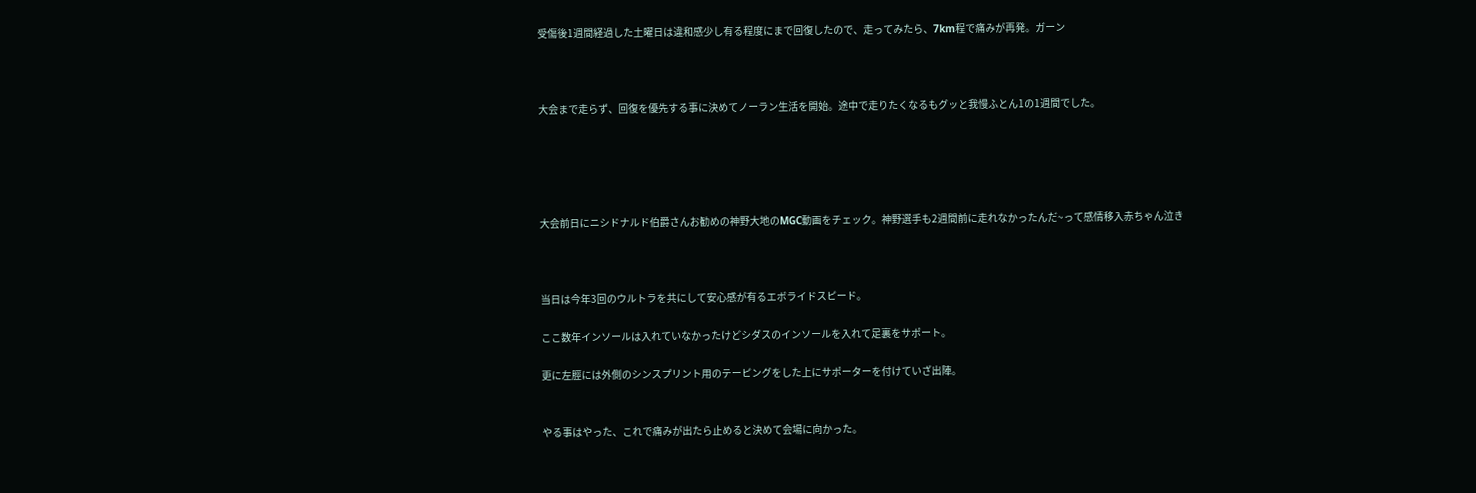受傷後1週間経過した土曜日は違和感少し有る程度にまで回復したので、走ってみたら、7km程で痛みが再発。ガーン



大会まで走らず、回復を優先する事に決めてノーラン生活を開始。途中で走りたくなるもグッと我慢ふとん1の1週間でした。





大会前日にニシドナルド伯爵さんお勧めの神野大地のMGC動画をチェック。神野選手も2週間前に走れなかったんだ~って感情移入赤ちゃん泣き



当日は今年3回のウルトラを共にして安心感が有るエボライドスピード。

ここ数年インソールは入れていなかったけどシダスのインソールを入れて足裏をサポート。

更に左脛には外側のシンスプリント用のテーピングをした上にサポーターを付けていざ出陣。


やる事はやった、これで痛みが出たら止めると決めて会場に向かった。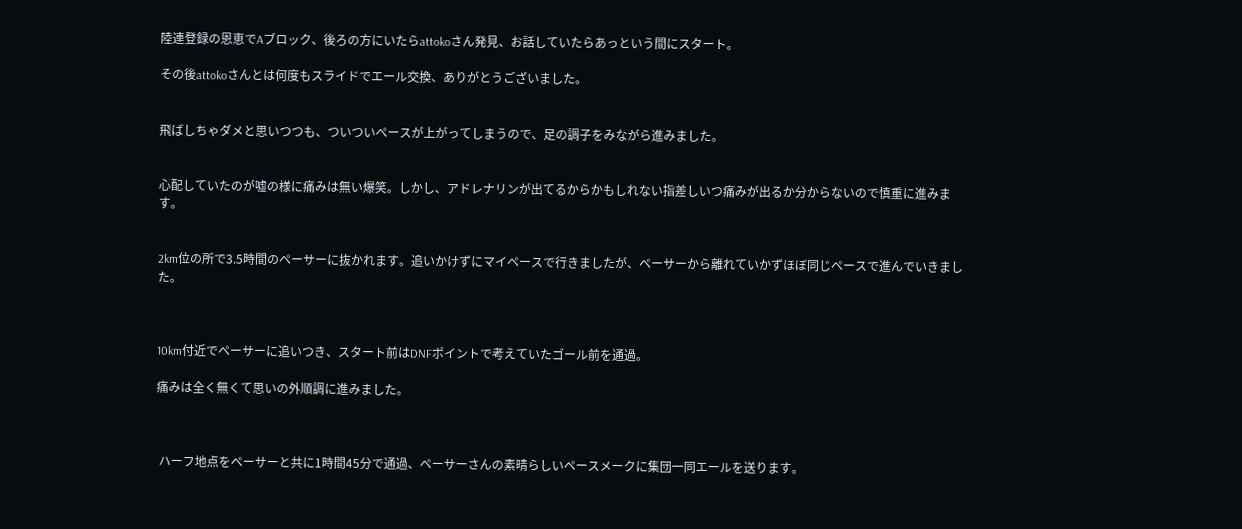陸連登録の恩恵でAブロック、後ろの方にいたらattokoさん発見、お話していたらあっという間にスタート。

その後attokoさんとは何度もスライドでエール交換、ありがとうございました。


飛ばしちゃダメと思いつつも、ついついペースが上がってしまうので、足の調子をみながら進みました。


心配していたのが嘘の様に痛みは無い爆笑。しかし、アドレナリンが出てるからかもしれない指差しいつ痛みが出るか分からないので慎重に進みます。


2km位の所で3.5時間のペーサーに抜かれます。追いかけずにマイペースで行きましたが、ペーサーから離れていかずほぼ同じペースで進んでいきました。



10km付近でペーサーに追いつき、スタート前はDNFポイントで考えていたゴール前を通過。

痛みは全く無くて思いの外順調に進みました。



 ハーフ地点をペーサーと共に1時間45分で通過、ペーサーさんの素晴らしいペースメークに集団一同エールを送ります。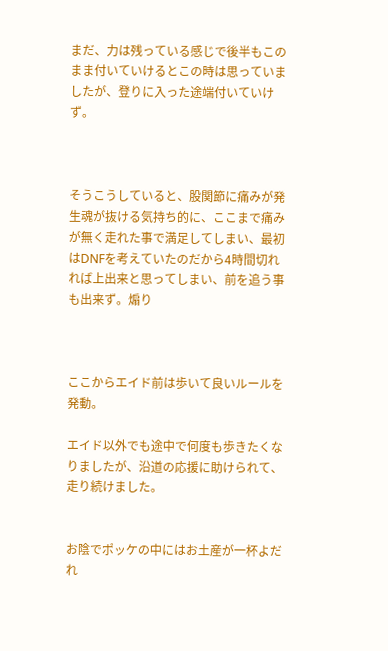まだ、力は残っている感じで後半もこのまま付いていけるとこの時は思っていましたが、登りに入った途端付いていけず。



そうこうしていると、股関節に痛みが発生魂が抜ける気持ち的に、ここまで痛みが無く走れた事で満足してしまい、最初はDNFを考えていたのだから4時間切れれば上出来と思ってしまい、前を追う事も出来ず。煽り



ここからエイド前は歩いて良いルールを発動。

エイド以外でも途中で何度も歩きたくなりましたが、沿道の応援に助けられて、走り続けました。


お陰でポッケの中にはお土産が一杯よだれ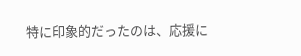特に印象的だったのは、応援に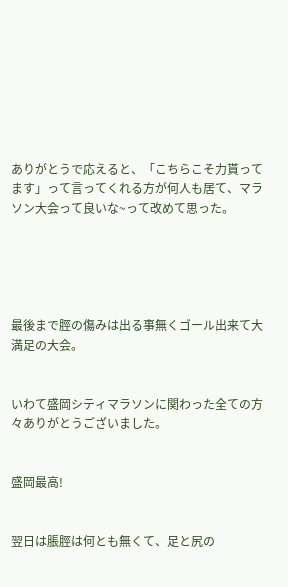ありがとうで応えると、「こちらこそ力貰ってます」って言ってくれる方が何人も居て、マラソン大会って良いな~って改めて思った。





最後まで脛の傷みは出る事無くゴール出来て大満足の大会。


いわて盛岡シティマラソンに関わった全ての方々ありがとうございました。


盛岡最高!


翌日は脹脛は何とも無くて、足と尻の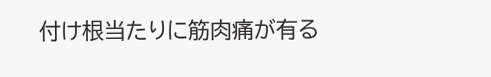付け根当たりに筋肉痛が有る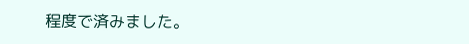程度で済みました。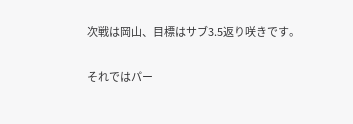次戦は岡山、目標はサブ3.5返り咲きです。


それではパー